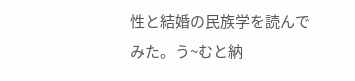性と結婚の民族学を読んでみた。う~むと納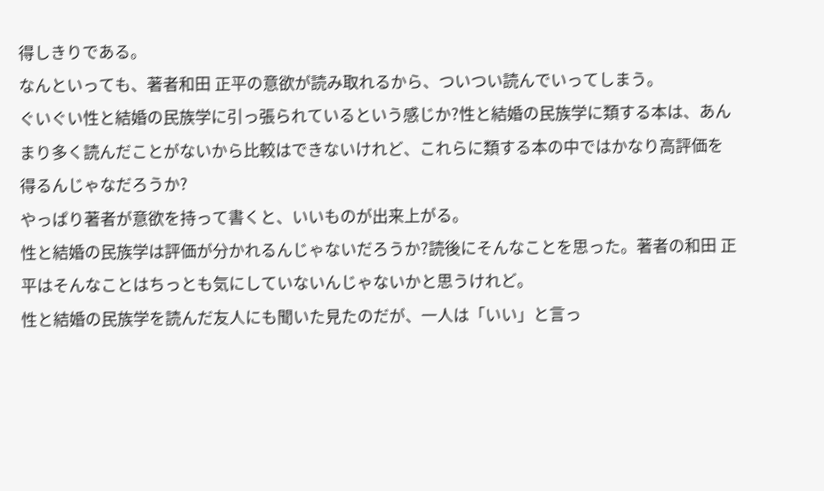得しきりである。
なんといっても、著者和田 正平の意欲が読み取れるから、ついつい読んでいってしまう。
ぐいぐい性と結婚の民族学に引っ張られているという感じか?性と結婚の民族学に類する本は、あんまり多く読んだことがないから比較はできないけれど、これらに類する本の中ではかなり高評価を得るんじゃなだろうか?
やっぱり著者が意欲を持って書くと、いいものが出来上がる。
性と結婚の民族学は評価が分かれるんじゃないだろうか?読後にそんなことを思った。著者の和田 正平はそんなことはちっとも気にしていないんじゃないかと思うけれど。
性と結婚の民族学を読んだ友人にも聞いた見たのだが、一人は「いい」と言っ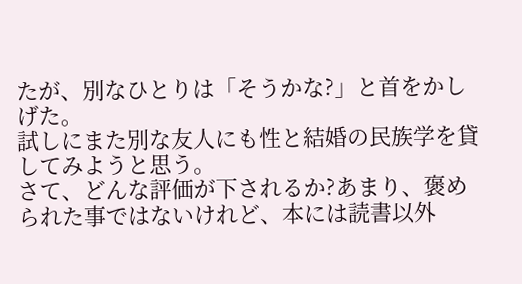たが、別なひとりは「そうかな?」と首をかしげた。
試しにまた別な友人にも性と結婚の民族学を貸してみようと思う。
さて、どんな評価が下されるか?あまり、褒められた事ではないけれど、本には読書以外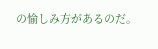の愉しみ方があるのだ。